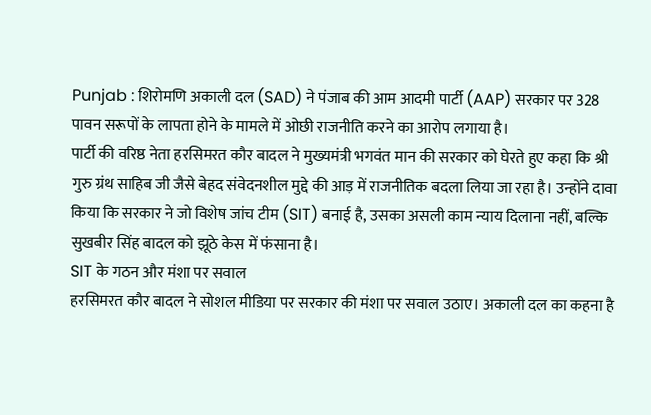Punjab : शिरोमणि अकाली दल (SAD) ने पंजाब की आम आदमी पार्टी (AAP) सरकार पर 328 पावन सरूपों के लापता होने के मामले में ओछी राजनीति करने का आरोप लगाया है।
पार्टी की वरिष्ठ नेता हरसिमरत कौर बादल ने मुख्यमंत्री भगवंत मान की सरकार को घेरते हुए कहा कि श्री गुरु ग्रंथ साहिब जी जैसे बेहद संवेदनशील मुद्दे की आड़ में राजनीतिक बदला लिया जा रहा है। उन्होंने दावा किया कि सरकार ने जो विशेष जांच टीम (SIT) बनाई है, उसका असली काम न्याय दिलाना नहीं, बल्कि सुखबीर सिंह बादल को झूठे केस में फंसाना है।
SIT के गठन और मंशा पर सवाल
हरसिमरत कौर बादल ने सोशल मीडिया पर सरकार की मंशा पर सवाल उठाए। अकाली दल का कहना है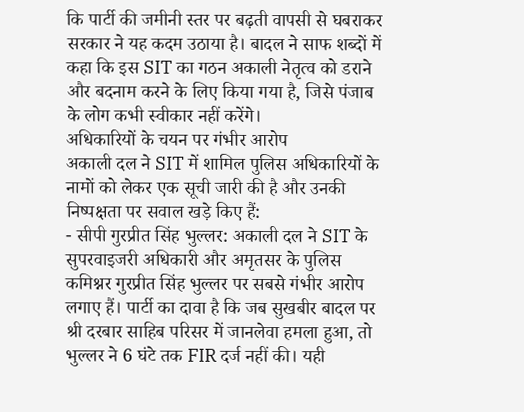कि पार्टी की जमीनी स्तर पर बढ़ती वापसी से घबराकर सरकार ने यह कदम उठाया है। बादल ने साफ शब्दों में कहा कि इस SIT का गठन अकाली नेतृत्व को डराने और बदनाम करने के लिए किया गया है, जिसे पंजाब के लोग कभी स्वीकार नहीं करेंगे।
अधिकारियों के चयन पर गंभीर आरोप
अकाली दल ने SIT में शामिल पुलिस अधिकारियों के नामों को लेकर एक सूची जारी की है और उनकी निष्पक्षता पर सवाल खड़े किए हैं:
- सीपी गुरप्रीत सिंह भुल्लर: अकाली दल ने SIT के सुपरवाइजरी अधिकारी और अमृतसर के पुलिस कमिश्नर गुरप्रीत सिंह भुल्लर पर सबसे गंभीर आरोप लगाए हैं। पार्टी का दावा है कि जब सुखबीर बादल पर श्री दरबार साहिब परिसर में जानलेवा हमला हुआ, तो भुल्लर ने 6 घंटे तक FIR दर्ज नहीं की। यही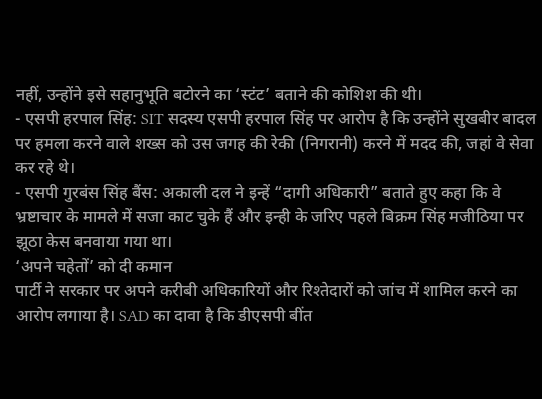नहीं, उन्होंने इसे सहानुभूति बटोरने का ‘स्टंट’ बताने की कोशिश की थी।
- एसपी हरपाल सिंह: SIT सदस्य एसपी हरपाल सिंह पर आरोप है कि उन्होंने सुखबीर बादल पर हमला करने वाले शख्स को उस जगह की रेकी (निगरानी) करने में मदद की, जहां वे सेवा कर रहे थे।
- एसपी गुरबंस सिंह बैंस: अकाली दल ने इन्हें “दागी अधिकारी” बताते हुए कहा कि वे भ्रष्टाचार के मामले में सजा काट चुके हैं और इन्ही के जरिए पहले बिक्रम सिंह मजीठिया पर झूठा केस बनवाया गया था।
‘अपने चहेतों’ को दी कमान
पार्टी ने सरकार पर अपने करीबी अधिकारियों और रिश्तेदारों को जांच में शामिल करने का आरोप लगाया है। SAD का दावा है कि डीएसपी बींत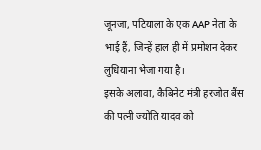जूनजा, पटियाला के एक AAP नेता के भाई हैं, जिन्हें हाल ही में प्रमोशन देकर लुधियाना भेजा गया है।
इसके अलावा, कैबिनेट मंत्री हरजोत बैंस की पत्नी ज्योति यादव को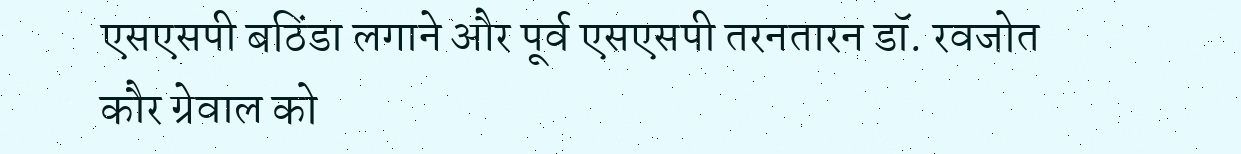एसएसपी बठिंडा लगाने और पूर्व एसएसपी तरनतारन डॉ. रवजोत कौर ग्रेवाल को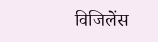विजिलेंस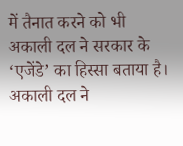में तैनात करने को भी अकाली दल ने सरकार के ‘एजेंडे’ का हिस्सा बताया है। अकाली दल ने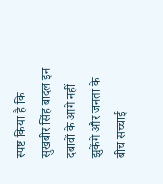स्पष्ट किया है कि सुखबीर सिंह बादल इन दबावों के आगे नहीं झुकेंगे और जनता के बीच सच्चाई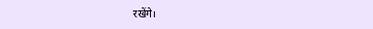रखेंगे।